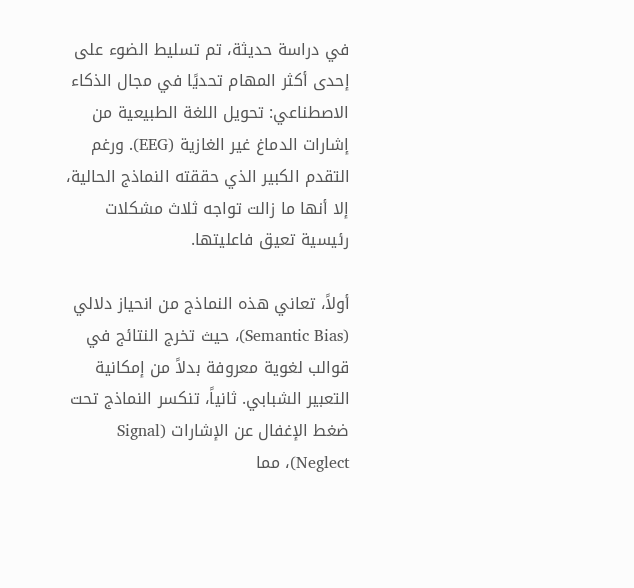في دراسة حديثة، تم تسليط الضوء على إحدى أكثر المهام تحديًا في مجال الذكاء الاصطناعي: تحويل اللغة الطبيعية من إشارات الدماغ غير الغازية (EEG). ورغم التقدم الكبير الذي حققته النماذج الحالية، إلا أنها ما زالت تواجه ثلاث مشكلات رئيسية تعيق فاعليتها.

أولاً، تعاني هذه النماذج من انحياز دلالي (Semantic Bias)، حيث تخرج النتائج في قوالب لغوية معروفة بدلاً من إمكانية التعبير الشبابي. ثانياً، تنكسر النماذج تحت ضغط الإغفال عن الإشارات (Signal Neglect)، مما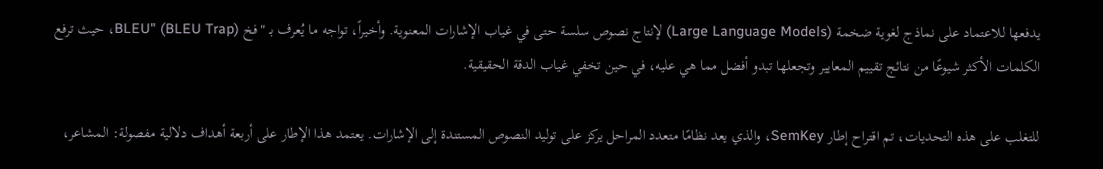يدفعها للاعتماد على نماذج لغوية ضخمة (Large Language Models) لإنتاج نصوص سلسة حتى في غياب الإشارات المعنوية. وأخيراً، تواجه ما يُعرف بـ "فخ BLEU" (BLEU Trap)، حيث ترفع الكلمات الأكثر شيوعًا من نتائج تقييم المعايير وتجعلها تبدو أفضل مما هي عليه، في حين تخفي غياب الدقة الحقيقية.

للتغلب على هذه التحديات، تم اقتراح إطار SemKey، والذي يعد نظامًا متعدد المراحل يركز على توليد النصوص المستندة إلى الإشارات. يعتمد هذا الإطار على أربعة أهداف دلالية مفصولة: المشاعر،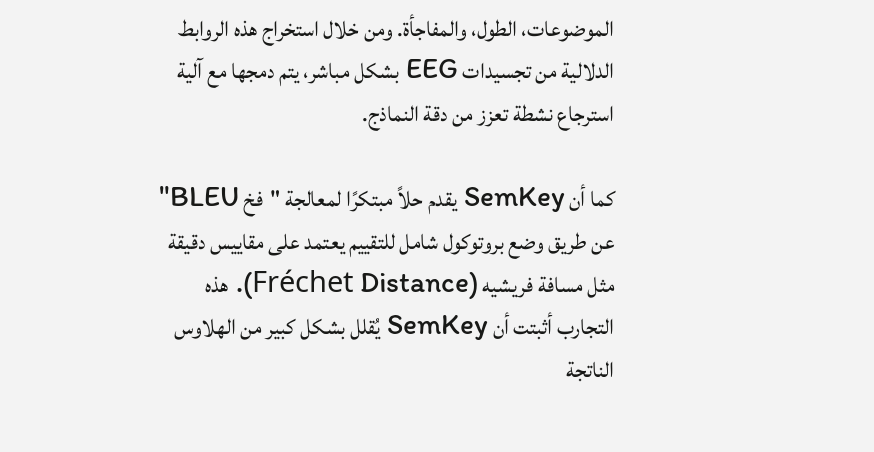الموضوعات، الطول، والمفاجأة. ومن خلال استخراج هذه الروابط الدلالية من تجسيدات EEG بشكل مباشر، يتم دمجها مع آلية استرجاع نشطة تعزز من دقة النماذج.

كما أن SemKey يقدم حلاً مبتكرًا لمعالجة "فخ BLEU" عن طريق وضع بروتوكول شامل للتقييم يعتمد على مقاييس دقيقة مثل مسافة فريشيه (Fréchet Distance). هذه التجارب أثبتت أن SemKey يُقلل بشكل كبير من الهلاوس الناتجة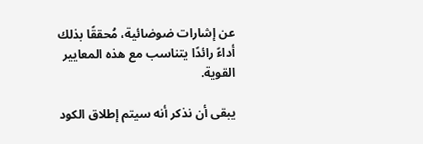عن إشارات ضوضائية، مُحققًا بذلك أداءً رائدًا يتناسب مع هذه المعايير القوية.

يبقى أن نذكر أنه سيتم إطلاق الكود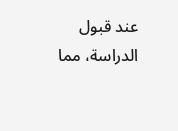عند قبول الدراسة، مما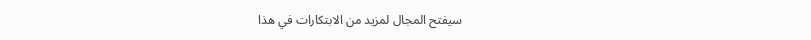سيفتح المجال لمزيد من الابتكارات في هذا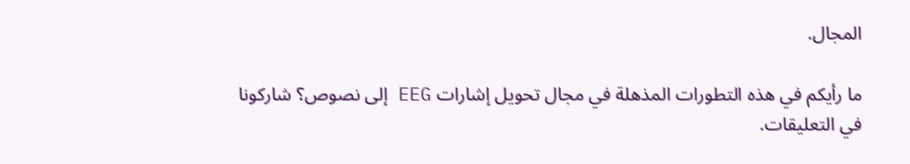المجال.

ما رأيكم في هذه التطورات المذهلة في مجال تحويل إشارات EEG إلى نصوص؟ شاركونا في التعليقات.